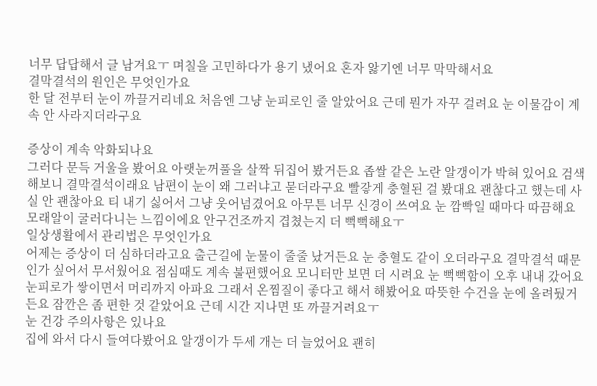너무 답답해서 글 남겨요ㅜ 며칠을 고민하다가 용기 냈어요 혼자 앓기엔 너무 막막해서요
결막결석의 원인은 무엇인가요
한 달 전부터 눈이 까끌거리네요 처음엔 그냥 눈피로인 줄 알았어요 근데 뭔가 자꾸 걸려요 눈 이물감이 계속 안 사라지더라구요

증상이 계속 악화되나요
그러다 문득 거울을 봤어요 아랫눈꺼풀을 살짝 뒤집어 봤거든요 좁쌀 같은 노란 알갱이가 박혀 있어요 검색해보니 결막결석이래요 남편이 눈이 왜 그러냐고 묻더라구요 빨갛게 충혈된 걸 봤대요 괜찮다고 했는데 사실 안 괜찮아요 티 내기 싫어서 그냥 웃어넘겼어요 아무튼 너무 신경이 쓰여요 눈 깜빡일 때마다 따끔해요 모래알이 굴러다니는 느낌이에요 안구건조까지 겹쳤는지 더 뻑뻑해요ㅜ
일상생활에서 관리법은 무엇인가요
어제는 증상이 더 심하더라고요 출근길에 눈물이 줄줄 났거든요 눈 충혈도 같이 오더라구요 결막결석 때문인가 싶어서 무서웠어요 점심때도 계속 불편했어요 모니터만 보면 더 시려요 눈 뻑뻑함이 오후 내내 갔어요 눈피로가 쌓이면서 머리까지 아파요 그래서 온찜질이 좋다고 해서 해봤어요 따뜻한 수건을 눈에 올려뒀거든요 잠깐은 좀 편한 것 같았어요 근데 시간 지나면 또 까끌거려요ㅜ
눈 건강 주의사항은 있나요
집에 와서 다시 들여다봤어요 알갱이가 두세 개는 더 늘었어요 괜히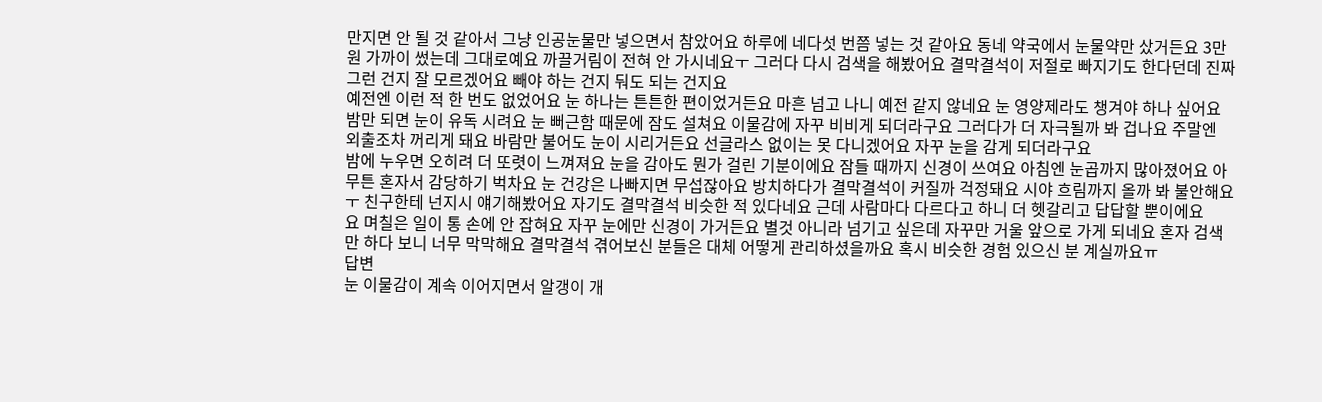만지면 안 될 것 같아서 그냥 인공눈물만 넣으면서 참았어요 하루에 네다섯 번쯤 넣는 것 같아요 동네 약국에서 눈물약만 샀거든요 3만원 가까이 썼는데 그대로예요 까끌거림이 전혀 안 가시네요ㅜ 그러다 다시 검색을 해봤어요 결막결석이 저절로 빠지기도 한다던데 진짜 그런 건지 잘 모르겠어요 빼야 하는 건지 둬도 되는 건지요
예전엔 이런 적 한 번도 없었어요 눈 하나는 튼튼한 편이었거든요 마흔 넘고 나니 예전 같지 않네요 눈 영양제라도 챙겨야 하나 싶어요 밤만 되면 눈이 유독 시려요 눈 뻐근함 때문에 잠도 설쳐요 이물감에 자꾸 비비게 되더라구요 그러다가 더 자극될까 봐 겁나요 주말엔 외출조차 꺼리게 돼요 바람만 불어도 눈이 시리거든요 선글라스 없이는 못 다니겠어요 자꾸 눈을 감게 되더라구요
밤에 누우면 오히려 더 또렷이 느껴져요 눈을 감아도 뭔가 걸린 기분이에요 잠들 때까지 신경이 쓰여요 아침엔 눈곱까지 많아졌어요 아무튼 혼자서 감당하기 벅차요 눈 건강은 나빠지면 무섭잖아요 방치하다가 결막결석이 커질까 걱정돼요 시야 흐림까지 올까 봐 불안해요ㅜ 친구한테 넌지시 얘기해봤어요 자기도 결막결석 비슷한 적 있다네요 근데 사람마다 다르다고 하니 더 헷갈리고 답답할 뿐이에요
요 며칠은 일이 통 손에 안 잡혀요 자꾸 눈에만 신경이 가거든요 별것 아니라 넘기고 싶은데 자꾸만 거울 앞으로 가게 되네요 혼자 검색만 하다 보니 너무 막막해요 결막결석 겪어보신 분들은 대체 어떻게 관리하셨을까요 혹시 비슷한 경험 있으신 분 계실까요ㅠ
답변
눈 이물감이 계속 이어지면서 알갱이 개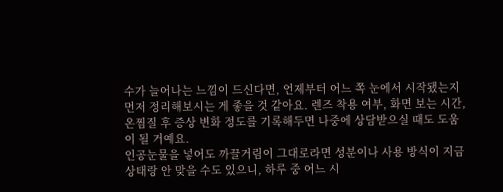수가 늘어나는 느낌이 드신다면, 언제부터 어느 쪽 눈에서 시작됐는지 먼저 정리해보시는 게 좋을 것 같아요. 렌즈 착용 여부, 화면 보는 시간, 온찜질 후 증상 변화 정도를 기록해두면 나중에 상담받으실 때도 도움이 될 거예요.
인공눈물을 넣어도 까끌거림이 그대로라면 성분이나 사용 방식이 지금 상태랑 안 맞을 수도 있으니, 하루 중 어느 시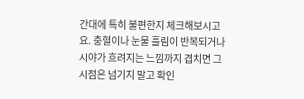간대에 특히 불편한지 체크해보시고요. 충혈이나 눈물 흘림이 반복되거나 시야가 흐려지는 느낌까지 겹치면 그 시점은 넘기지 말고 확인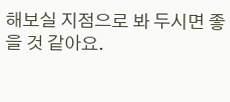해보실 지점으로 봐 두시면 좋을 것 같아요.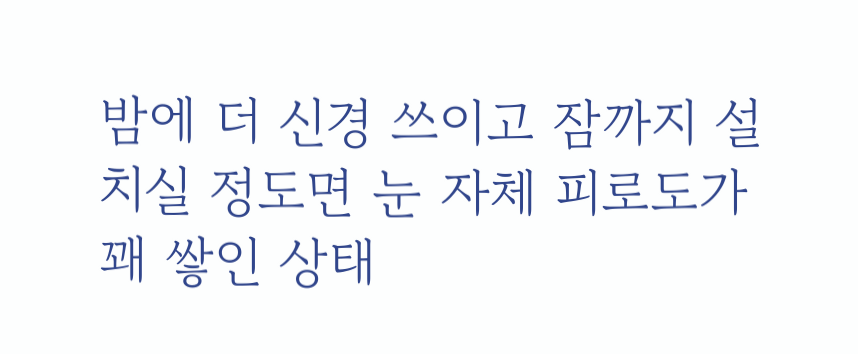밤에 더 신경 쓰이고 잠까지 설치실 정도면 눈 자체 피로도가 꽤 쌓인 상태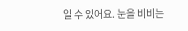일 수 있어요. 눈을 비비는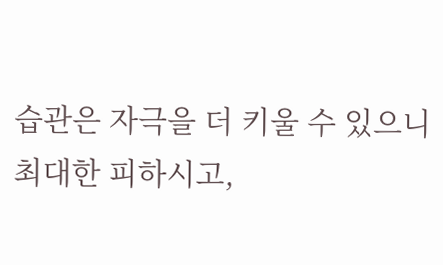습관은 자극을 더 키울 수 있으니 최대한 피하시고,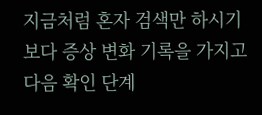지금처럼 혼자 검색만 하시기보다 증상 변화 기록을 가지고 다음 확인 단계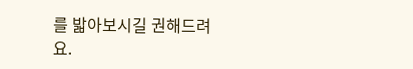를 밟아보시길 권해드려요.